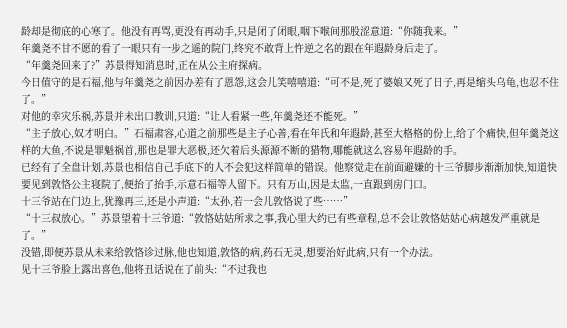龄却是彻底的心寒了。他没有再骂,更没有再动手,只是闭了闭眼,咽下喉间那股涩意道:“你随我来。”
年羹尧不甘不愿的看了一眼只有一步之遥的院门,终究不敢背上忤逆之名的跟在年遐龄身后走了。
“年羹尧回来了?”苏景得知消息时,正在从公主府探病。
今日值守的是石福,他与年羹尧之前因办差有了恩怨,这会儿笑嘻嘻道:“可不是,死了婆娘又死了日子,再是缩头乌龟,也忍不住了。”
对他的幸灾乐祸,苏景并未出口教训,只道:“让人看紧一些,年羹尧还不能死。”
“主子放心,奴才明白。”石福肃容,心道之前那些是主子心善,看在年氏和年遐龄,甚至大格格的份上,给了个痛快,但年羹尧这样的大鱼,不说是罪魁祸首,那也是罪大恶极,还欠着后头源源不断的猎物,哪能就这么容易年遐龄的手。
已经有了全盘计划,苏景也相信自己手底下的人不会犯这样简单的错误。他察觉走在前面避嫌的十三爷脚步渐渐加快,知道快要见到敦恪公主寝院了,便抬了抬手,示意石福等人留下。只有万山,因是太监,一直跟到房门口。
十三爷站在门边上,犹豫再三,还是小声道:“太孙,若一会儿敦恪说了些……”
“十三叔放心。”苏景望着十三爷道:“敦恪姑姑所求之事,我心里大约已有些章程,总不会让敦恪姑姑心病越发严重就是了。”
没错,即便苏景从未来给敦恪诊过脉,他也知道,敦恪的病,药石无灵,想要治好此病,只有一个办法。
见十三爷脸上露出喜色,他将丑话说在了前头:“不过我也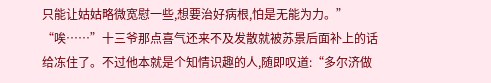只能让姑姑略微宽慰一些,想要治好病根,怕是无能为力。”
“唉……”十三爷那点喜气还来不及发散就被苏景后面补上的话给冻住了。不过他本就是个知情识趣的人,随即叹道:“多尔济做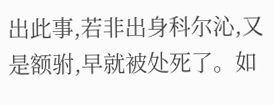出此事,若非出身科尔沁,又是额驸,早就被处死了。如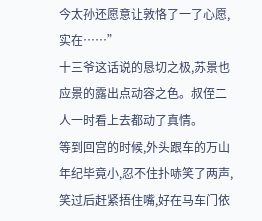今太孙还愿意让敦恪了一了心愿,实在……”
十三爷这话说的恳切之极,苏景也应景的露出点动容之色。叔侄二人一时看上去都动了真情。
等到回宫的时候,外头跟车的万山年纪毕竟小,忍不住扑哧笑了两声,笑过后赶紧捂住嘴,好在马车门依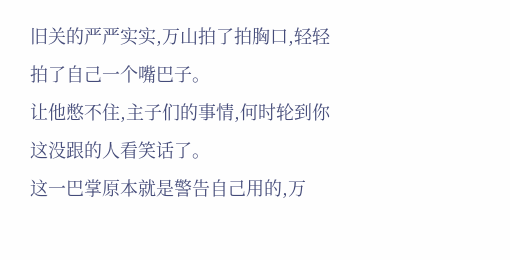旧关的严严实实,万山拍了拍胸口,轻轻拍了自己一个嘴巴子。
让他憋不住,主子们的事情,何时轮到你这没跟的人看笑话了。
这一巴掌原本就是警告自己用的,万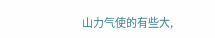山力气使的有些大,